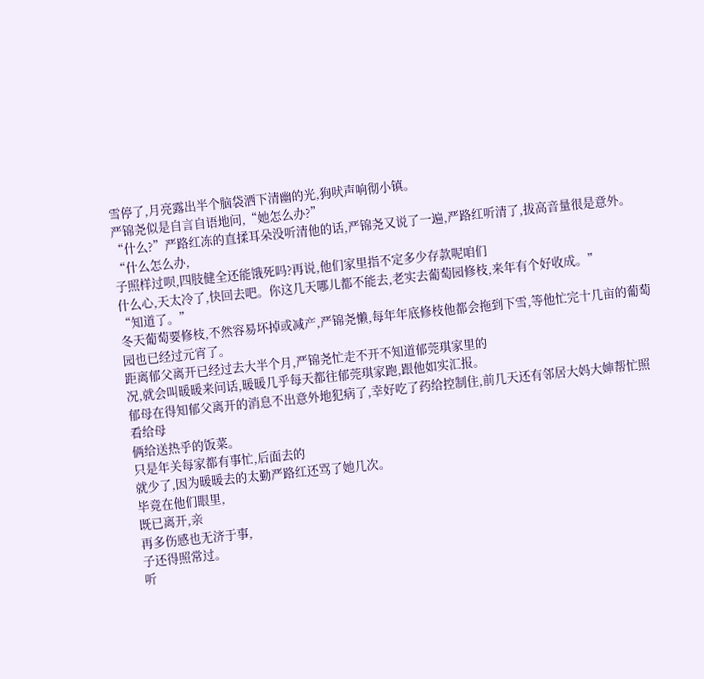雪停了,月亮露出半个脑袋洒下清幽的光,狗吠声响彻小镇。
严锦尧似是自言自语地问,“她怎么办?”
“什么?”严路红冻的直揉耳朵没听清他的话,严锦尧又说了一遍,严路红听清了,拔高音量很是意外。
“什么怎么办,
子照样过呗,四肢健全还能饿死吗?再说,他们家里指不定多少存款呢咱们
什么心,天太冷了,快回去吧。你这几天哪儿都不能去,老实去葡萄园修枝,来年有个好收成。”
“知道了。”
冬天葡萄要修枝,不然容易坏掉或减产,严锦尧懒,每年年底修枝他都会拖到下雪,等他忙完十几亩的葡萄园也已经过元宵了。
距离郁父离开已经过去大半个月,严锦尧忙走不开不知道郁莞琪家里的
况,就会叫暖暖来问话,暖暖几乎每天都往郁莞琪家跑,跟他如实汇报。
郁母在得知郁父离开的消息不出意外地犯病了,幸好吃了药给控制住,前几天还有邻居大妈大婶帮忙照看给母
俩给送热乎的饭菜。
只是年关每家都有事忙,后面去的
就少了,因为暖暖去的太勤严路红还骂了她几次。
毕竟在他们眼里,
既已离开,亲
再多伤感也无济于事,
子还得照常过。
听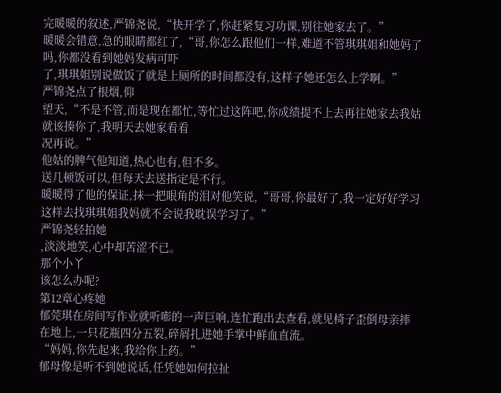完暖暖的叙述,严锦尧说,“快开学了,你赶紧复习功课,别往她家去了。”
暖暖会错意,急的眼睛都红了,“哥,你怎么跟他们一样,难道不管琪琪姐和她妈了吗,你都没看到她妈发病可吓
了,琪琪姐别说做饭了就是上厕所的时间都没有,这样子她还怎么上学啊。”
严锦尧点了根烟,仰
望天,“不是不管,而是现在都忙,等忙过这阵吧,你成绩提不上去再往她家去我姑就该揍你了,我明天去她家看看
况再说。”
他姑的脾气他知道,热心也有,但不多。
送几顿饭可以,但每天去送指定是不行。
暖暖得了他的保证,抹一把眼角的泪对他笑说,“哥哥,你最好了,我一定好好学习这样去找琪琪姐我妈就不会说我耽误学习了。”
严锦尧轻拍她
,淡淡地笑,心中却苦涩不已。
那个小丫
该怎么办呢?
第12章心疼她
郁莞琪在房间写作业就听嘭的一声巨响,连忙跑出去查看,就见椅子歪倒母亲摔在地上,一只花瓶四分五裂,碎屑扎进她手掌中鲜血直流。
“妈妈,你先起来,我给你上药。”
郁母像是听不到她说话,任凭她如何拉扯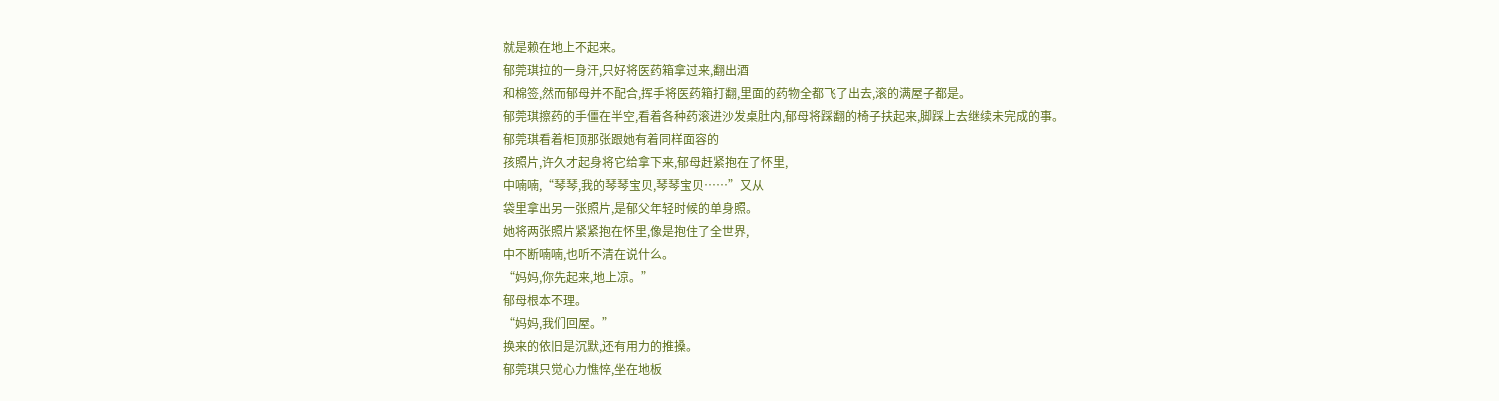就是赖在地上不起来。
郁莞琪拉的一身汗,只好将医药箱拿过来,翻出酒
和棉签,然而郁母并不配合,挥手将医药箱打翻,里面的药物全都飞了出去,滚的满屋子都是。
郁莞琪擦药的手僵在半空,看着各种药滚进沙发桌肚内,郁母将踩翻的椅子扶起来,脚踩上去继续未完成的事。
郁莞琪看着柜顶那张跟她有着同样面容的
孩照片,许久才起身将它给拿下来,郁母赶紧抱在了怀里,
中喃喃,“琴琴,我的琴琴宝贝,琴琴宝贝……”又从
袋里拿出另一张照片,是郁父年轻时候的单身照。
她将两张照片紧紧抱在怀里,像是抱住了全世界,
中不断喃喃,也听不清在说什么。
“妈妈,你先起来,地上凉。”
郁母根本不理。
“妈妈,我们回屋。”
换来的依旧是沉默,还有用力的推搡。
郁莞琪只觉心力憔悴,坐在地板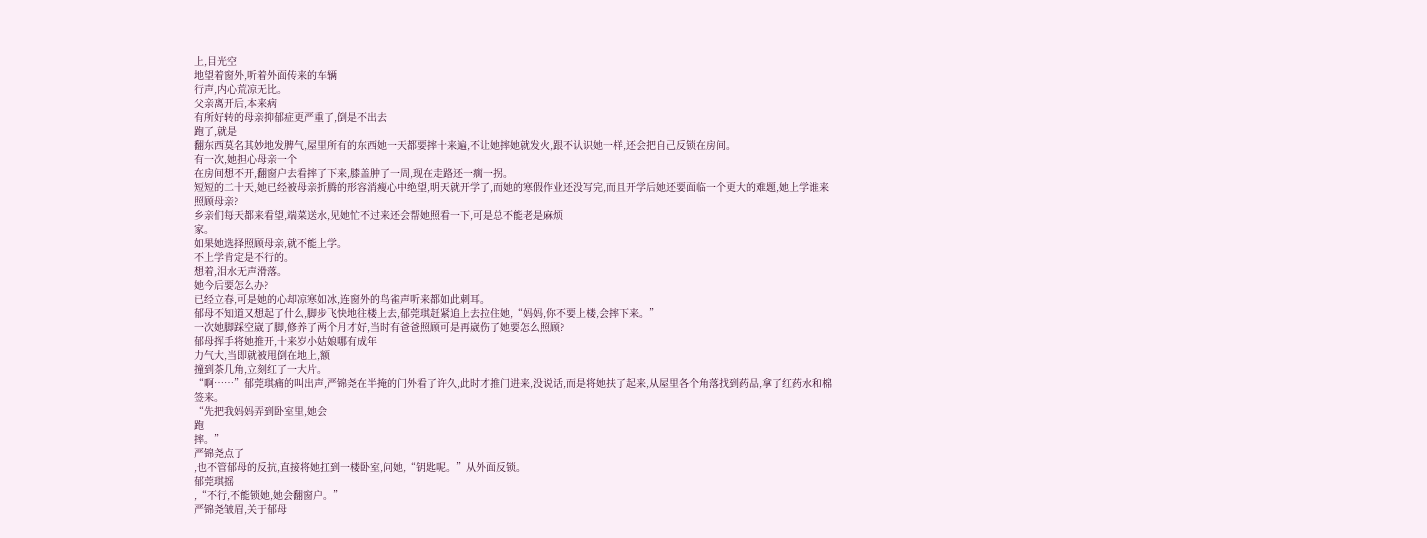上,目光空
地望着窗外,听着外面传来的车辆
行声,内心荒凉无比。
父亲离开后,本来病
有所好转的母亲抑郁症更严重了,倒是不出去
跑了,就是
翻东西莫名其妙地发脾气,屋里所有的东西她一天都要摔十来遍,不让她摔她就发火,跟不认识她一样,还会把自己反锁在房间。
有一次,她担心母亲一个
在房间想不开,翻窗户去看摔了下来,膝盖肿了一周,现在走路还一瘸一拐。
短短的二十天,她已经被母亲折腾的形容消瘦心中绝望,明天就开学了,而她的寒假作业还没写完,而且开学后她还要面临一个更大的难题,她上学谁来照顾母亲?
乡亲们每天都来看望,端菜送水,见她忙不过来还会帮她照看一下,可是总不能老是麻烦
家。
如果她选择照顾母亲,就不能上学。
不上学肯定是不行的。
想着,泪水无声滑落。
她今后要怎么办?
已经立春,可是她的心却凉寒如冰,连窗外的鸟雀声听来都如此刺耳。
郁母不知道又想起了什么,脚步飞快地往楼上去,郁莞琪赶紧追上去拉住她,“妈妈,你不要上楼,会摔下来。”
一次她脚踩空崴了脚,修养了两个月才好,当时有爸爸照顾可是再崴伤了她要怎么照顾?
郁母挥手将她推开,十来岁小姑娘哪有成年
力气大,当即就被甩倒在地上,额
撞到茶几角,立刻红了一大片。
“啊……”郁莞琪痛的叫出声,严锦尧在半掩的门外看了许久,此时才推门进来,没说话,而是将她扶了起来,从屋里各个角落找到药品,拿了红药水和棉签来。
“先把我妈妈弄到卧室里,她会
跑
摔。”
严锦尧点了
,也不管郁母的反抗,直接将她扛到一楼卧室,问她,“钥匙呢。”从外面反锁。
郁莞琪摇
,“不行,不能锁她,她会翻窗户。”
严锦尧皱眉,关于郁母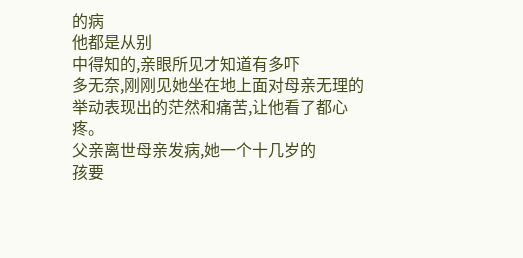的病
他都是从别
中得知的,亲眼所见才知道有多吓
多无奈,刚刚见她坐在地上面对母亲无理的举动表现出的茫然和痛苦,让他看了都心疼。
父亲离世母亲发病,她一个十几岁的
孩要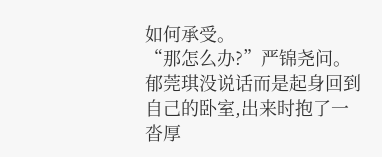如何承受。
“那怎么办?”严锦尧问。
郁莞琪没说话而是起身回到自己的卧室,出来时抱了一沓厚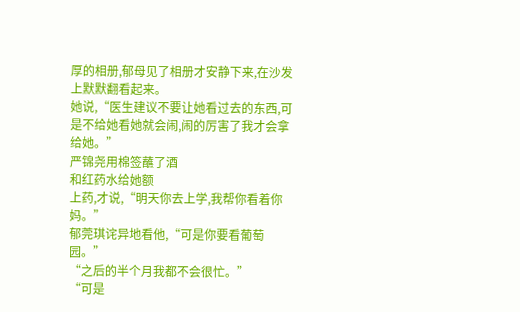厚的相册,郁母见了相册才安静下来,在沙发上默默翻看起来。
她说,“医生建议不要让她看过去的东西,可是不给她看她就会闹,闹的厉害了我才会拿给她。”
严锦尧用棉签蘸了酒
和红药水给她额
上药,才说,“明天你去上学,我帮你看着你妈。”
郁莞琪诧异地看他,“可是你要看葡萄园。”
“之后的半个月我都不会很忙。”
“可是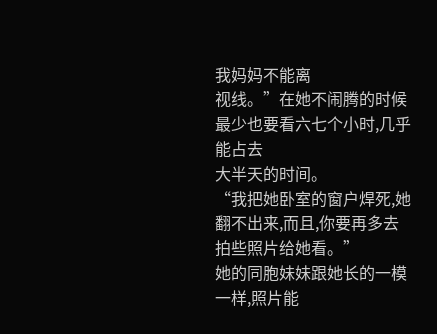我妈妈不能离
视线。”在她不闹腾的时候最少也要看六七个小时,几乎能占去
大半天的时间。
“我把她卧室的窗户焊死,她翻不出来,而且,你要再多去拍些照片给她看。”
她的同胞妹妹跟她长的一模一样,照片能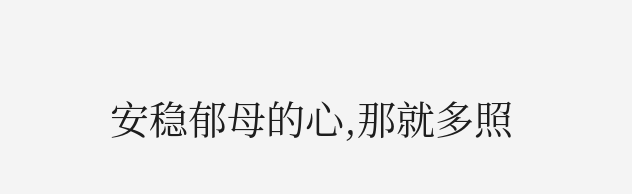安稳郁母的心,那就多照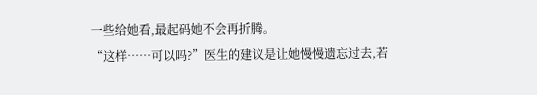一些给她看,最起码她不会再折腾。
“这样……可以吗?”医生的建议是让她慢慢遗忘过去,若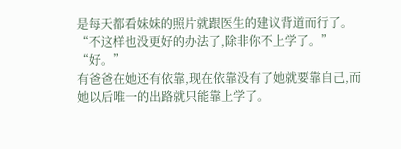是每天都看妹妹的照片就跟医生的建议背道而行了。
“不这样也没更好的办法了,除非你不上学了。”
“好。”
有爸爸在她还有依靠,现在依靠没有了她就要靠自己,而她以后唯一的出路就只能靠上学了。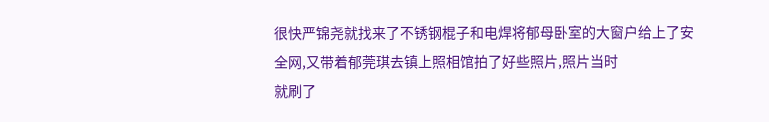很快严锦尧就找来了不锈钢棍子和电焊将郁母卧室的大窗户给上了安全网,又带着郁莞琪去镇上照相馆拍了好些照片,照片当时
就刷了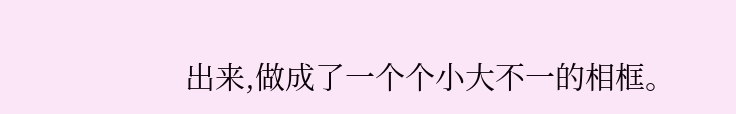出来,做成了一个个小大不一的相框。